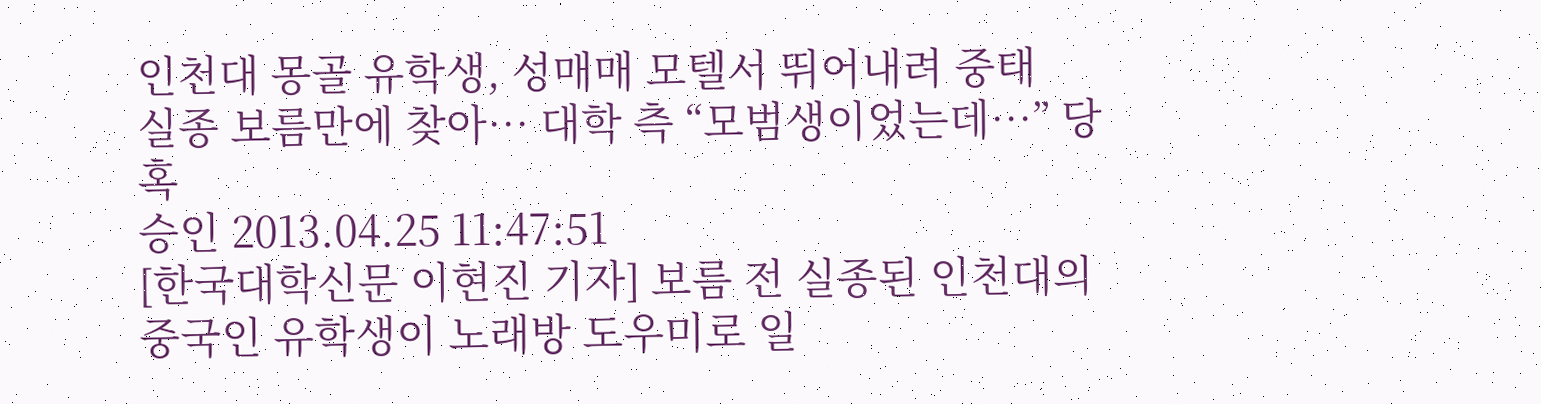인천대 몽골 유학생, 성매매 모텔서 뛰어내려 중태
실종 보름만에 찾아… 대학 측 “모범생이었는데…” 당혹
승인 2013.04.25 11:47:51
[한국대학신문 이현진 기자] 보름 전 실종된 인천대의 중국인 유학생이 노래방 도우미로 일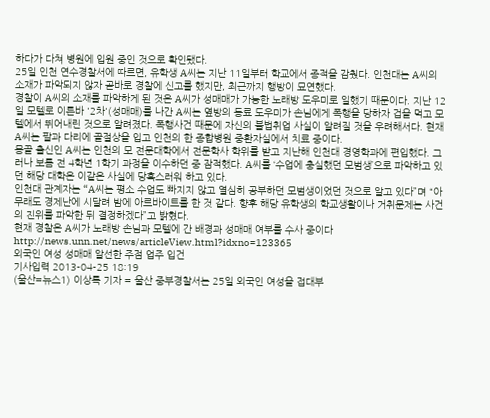하다가 다쳐 병원에 입원 중인 것으로 확인됐다.
25일 인천 연수경찰서에 따르면, 유학생 A씨는 지난 11일부터 학교에서 종적을 감췄다. 인천대는 A씨의 소재가 파악되지 않자 곧바로 경찰에 신고를 했지만, 최근까지 행방이 묘연했다.
경찰이 A씨의 소재를 파악하게 된 것은 A씨가 성매매가 가능한 노래방 도우미로 일했기 때문이다. 지난 12일 모텔로 이른바 '2차'(성매매)를 나간 A씨는 옆방의 동료 도우미가 손님에게 폭행을 당하자 겁을 먹고 모텔에서 뛰어내린 것으로 알려졌다. 폭행사건 때문에 자신의 불법취업 사실이 알려질 것을 우려해서다. 현재 A씨는 팔과 다리에 골절상을 입고 인천의 한 종합병원 중환자실에서 치료 중이다.
몽골 출신인 A씨는 인천의 모 전문대학에서 전문학사 학위를 받고 지난해 인천대 경영학과에 편입했다. 그러나 보름 전 4학년 1학기 과정을 이수하던 중 잠적했다. A씨를 ‘수업에 충실했던 모범생’으로 파악하고 있던 해당 대학은 이같은 사실에 당혹스러워 하고 있다.
인천대 관계자는 “A씨는 평소 수업도 빠지지 않고 열심히 공부하던 모범생이었던 것으로 알고 있다”며 “아무래도 경제난에 시달려 밤에 아르바이트를 한 것 같다. 향후 해당 유학생의 학교생활이나 거취문제는 사건의 진위를 파악한 뒤 결정하겠다”고 밝혔다.
현재 경찰은 A씨가 노래방 손님과 모텔에 간 배경과 성매매 여부를 수사 중이다
http://news.unn.net/news/articleView.html?idxno=123365
외국인 여성 성매매 알선한 주점 업주 입건
기사입력 2013-04-25 18:19
(울산=뉴스1) 이상록 기자 = 울산 중부경찰서는 25일 외국인 여성을 접대부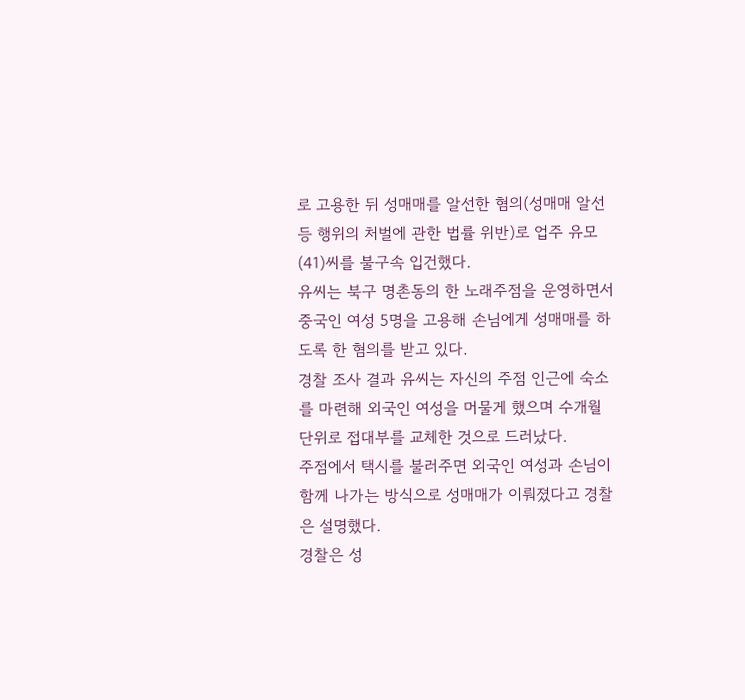로 고용한 뒤 성매매를 알선한 혐의(성매매 알선 등 행위의 처벌에 관한 법률 위반)로 업주 유모(41)씨를 불구속 입건했다.
유씨는 북구 명촌동의 한 노래주점을 운영하면서 중국인 여성 5명을 고용해 손님에게 성매매를 하도록 한 혐의를 받고 있다.
경찰 조사 결과 유씨는 자신의 주점 인근에 숙소를 마련해 외국인 여성을 머물게 했으며 수개월 단위로 접대부를 교체한 것으로 드러났다.
주점에서 택시를 불러주면 외국인 여성과 손님이 함께 나가는 방식으로 성매매가 이뤄졌다고 경찰은 설명했다.
경찰은 성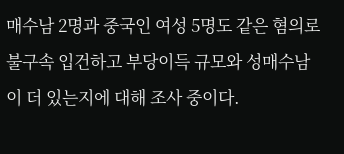매수남 2명과 중국인 여성 5명도 같은 혐의로 불구속 입건하고 부당이득 규모와 성매수남이 더 있는지에 대해 조사 중이다.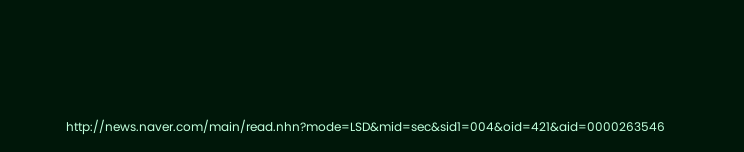http://news.naver.com/main/read.nhn?mode=LSD&mid=sec&sid1=004&oid=421&aid=0000263546